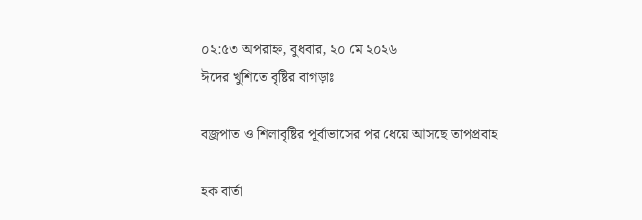০২:৫৩ অপরাহ্ন, বুধবার, ২০ মে ২০২৬
ঈদের খুশিতে বৃষ্টির বাগড়াঃ

বজ্রপাত ও শিলাবৃষ্টির পূর্বাভাসের পর ধেয়ে আসছে তাপপ্রবাহ

হক বার্তা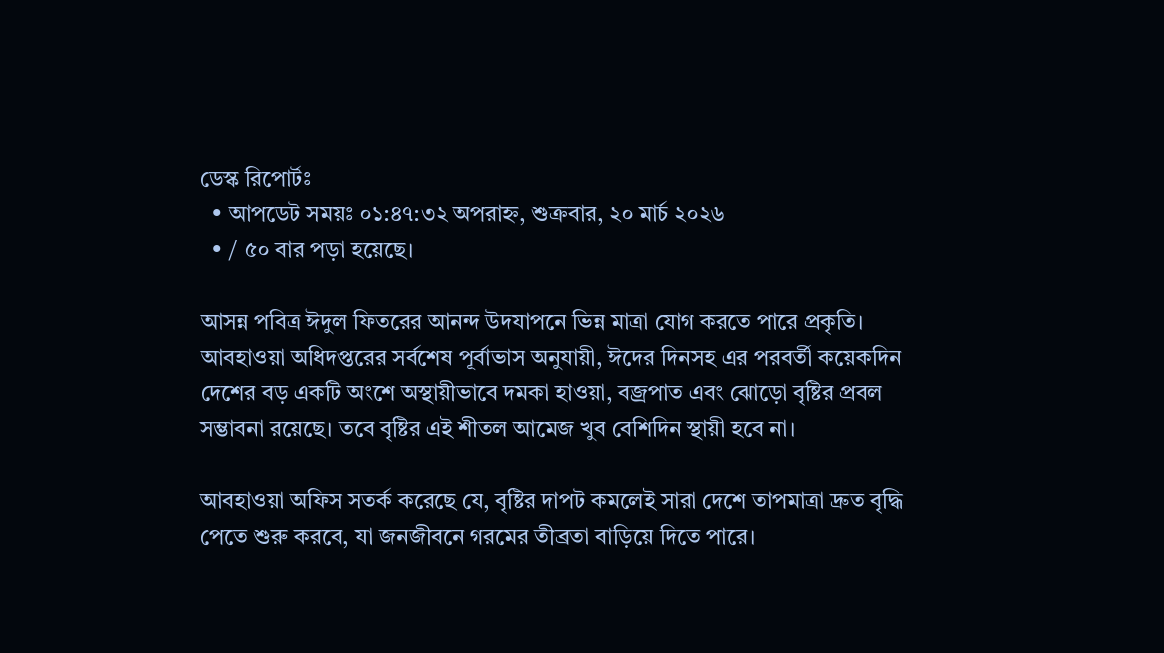ডেস্ক রিপোর্টঃ
  • আপডেট সময়ঃ ০১:৪৭:৩২ অপরাহ্ন, শুক্রবার, ২০ মার্চ ২০২৬
  • / ৫০ বার পড়া হয়েছে।

আসন্ন পবিত্র ঈদুল ফিতরের আনন্দ উদযাপনে ভিন্ন মাত্রা যোগ করতে পারে প্রকৃতি। আবহাওয়া অধিদপ্তরের সর্বশেষ পূর্বাভাস অনুযায়ী, ঈদের দিনসহ এর পরবর্তী কয়েকদিন দেশের বড় একটি অংশে অস্থায়ীভাবে দমকা হাওয়া, বজ্রপাত এবং ঝোড়ো বৃষ্টির প্রবল সম্ভাবনা রয়েছে। তবে বৃষ্টির এই শীতল আমেজ খুব বেশিদিন স্থায়ী হবে না।

আবহাওয়া অফিস সতর্ক করেছে যে, বৃষ্টির দাপট কমলেই সারা দেশে তাপমাত্রা দ্রুত বৃদ্ধি পেতে শুরু করবে, যা জনজীবনে গরমের তীব্রতা বাড়িয়ে দিতে পারে।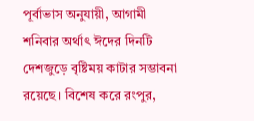পূর্বাভাস অনুযায়ী, আগামী শনিবার অর্থাৎ ঈদের দিনটি দেশজুড়ে বৃষ্টিময় কাটার সম্ভাবনা রয়েছে। বিশেষ করে রংপুর,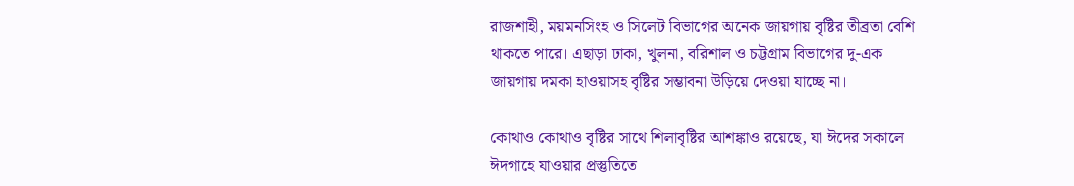রাজশাহী, ময়মনসিংহ ও সিলেট বিভাগের অনেক জায়গায় বৃষ্টির তীব্রতা বেশি থাকতে পারে। এছাড়া ঢাকা, খুলনা, বরিশাল ও চট্টগ্রাম বিভাগের দু-এক জায়গায় দমকা হাওয়াসহ বৃষ্টির সম্ভাবনা উড়িয়ে দেওয়া যাচ্ছে না।

কোথাও কোথাও বৃষ্টির সাথে শিলাবৃষ্টির আশঙ্কাও রয়েছে, যা ঈদের সকালে ঈদগাহে যাওয়ার প্রস্তুতিতে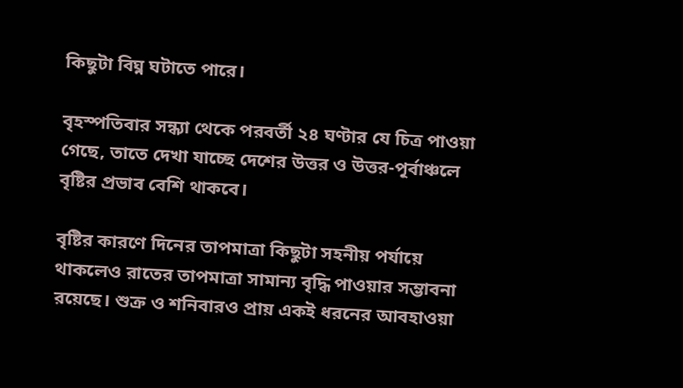কিছুটা বিঘ্ন ঘটাতে পারে।

বৃহস্পতিবার সন্ধ্যা থেকে পরবর্তী ২৪ ঘণ্টার যে চিত্র পাওয়া গেছে, তাতে দেখা যাচ্ছে দেশের উত্তর ও উত্তর-পূর্বাঞ্চলে বৃষ্টির প্রভাব বেশি থাকবে।

বৃষ্টির কারণে দিনের তাপমাত্রা কিছুটা সহনীয় পর্যায়ে থাকলেও রাতের তাপমাত্রা সামান্য বৃদ্ধি পাওয়ার সম্ভাবনা রয়েছে। শুক্র ও শনিবারও প্রায় একই ধরনের আবহাওয়া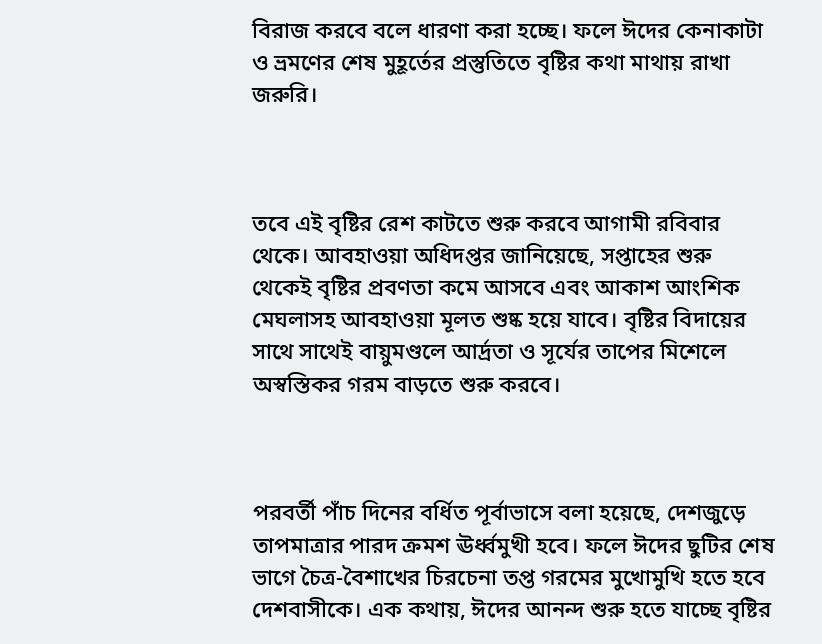বিরাজ করবে বলে ধারণা করা হচ্ছে। ফলে ঈদের কেনাকাটা ও ভ্রমণের শেষ মুহূর্তের প্রস্তুতিতে বৃষ্টির কথা মাথায় রাখা জরুরি।



তবে এই বৃষ্টির রেশ কাটতে শুরু করবে আগামী রবিবার থেকে। আবহাওয়া অধিদপ্তর জানিয়েছে, সপ্তাহের শুরু থেকেই বৃষ্টির প্রবণতা কমে আসবে এবং আকাশ আংশিক মেঘলাসহ আবহাওয়া মূলত শুষ্ক হয়ে যাবে। বৃষ্টির বিদায়ের সাথে সাথেই বায়ুমণ্ডলে আর্দ্রতা ও সূর্যের তাপের মিশেলে অস্বস্তিকর গরম বাড়তে শুরু করবে।



পরবর্তী পাঁচ দিনের বর্ধিত পূর্বাভাসে বলা হয়েছে, দেশজুড়ে তাপমাত্রার পারদ ক্রমশ ঊর্ধ্বমুখী হবে। ফলে ঈদের ছুটির শেষ ভাগে চৈত্র-বৈশাখের চিরচেনা তপ্ত গরমের মুখোমুখি হতে হবে দেশবাসীকে। এক কথায়, ঈদের আনন্দ শুরু হতে যাচ্ছে বৃষ্টির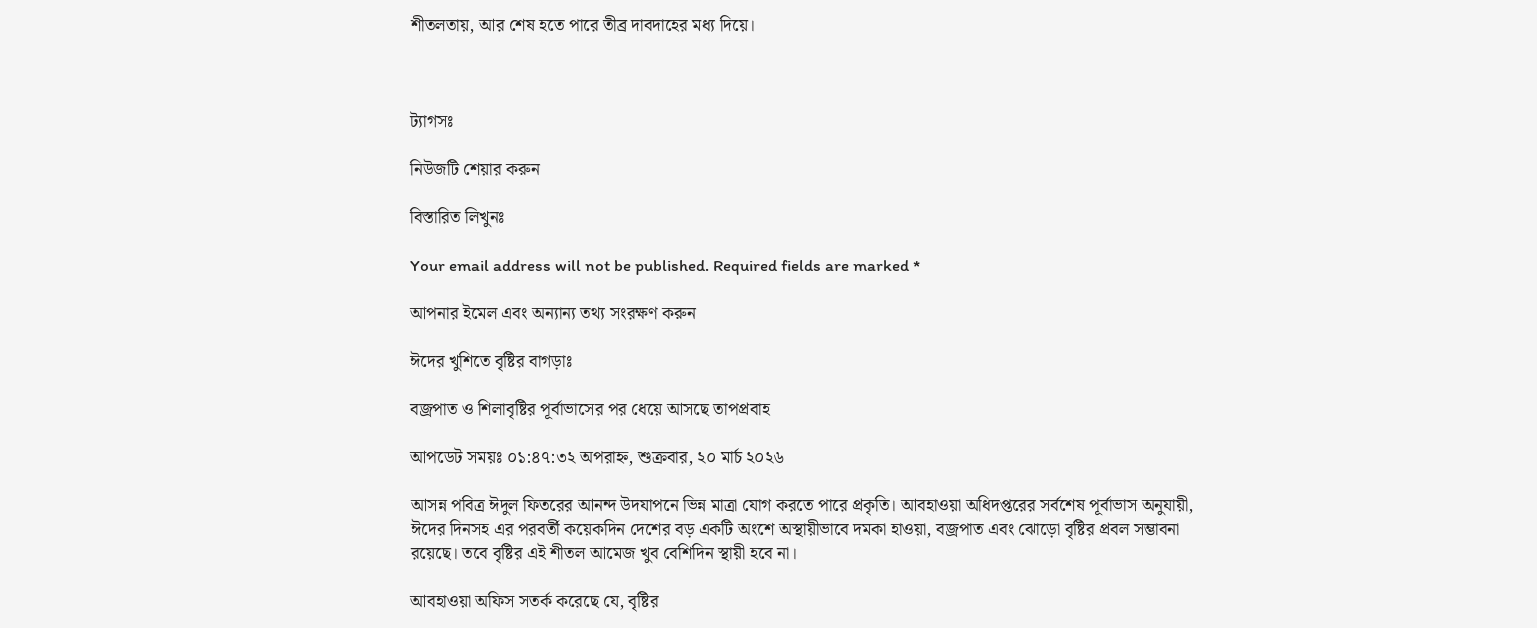শীতলতায়, আর শেষ হতে পারে তীব্র দাবদাহের মধ্য দিয়ে।



ট্যাগসঃ

নিউজটি শেয়ার করুন

বিস্তারিত লিখুনঃ

Your email address will not be published. Required fields are marked *

আপনার ইমেল এবং অন্যান্য তথ্য সংরক্ষণ করুন

ঈদের খুশিতে বৃষ্টির বাগড়াঃ

বজ্রপাত ও শিলাবৃষ্টির পূর্বাভাসের পর ধেয়ে আসছে তাপপ্রবাহ

আপডেট সময়ঃ ০১:৪৭:৩২ অপরাহ্ন, শুক্রবার, ২০ মার্চ ২০২৬

আসন্ন পবিত্র ঈদুল ফিতরের আনন্দ উদযাপনে ভিন্ন মাত্রা যোগ করতে পারে প্রকৃতি। আবহাওয়া অধিদপ্তরের সর্বশেষ পূর্বাভাস অনুযায়ী, ঈদের দিনসহ এর পরবর্তী কয়েকদিন দেশের বড় একটি অংশে অস্থায়ীভাবে দমকা হাওয়া, বজ্রপাত এবং ঝোড়ো বৃষ্টির প্রবল সম্ভাবনা রয়েছে। তবে বৃষ্টির এই শীতল আমেজ খুব বেশিদিন স্থায়ী হবে না।

আবহাওয়া অফিস সতর্ক করেছে যে, বৃষ্টির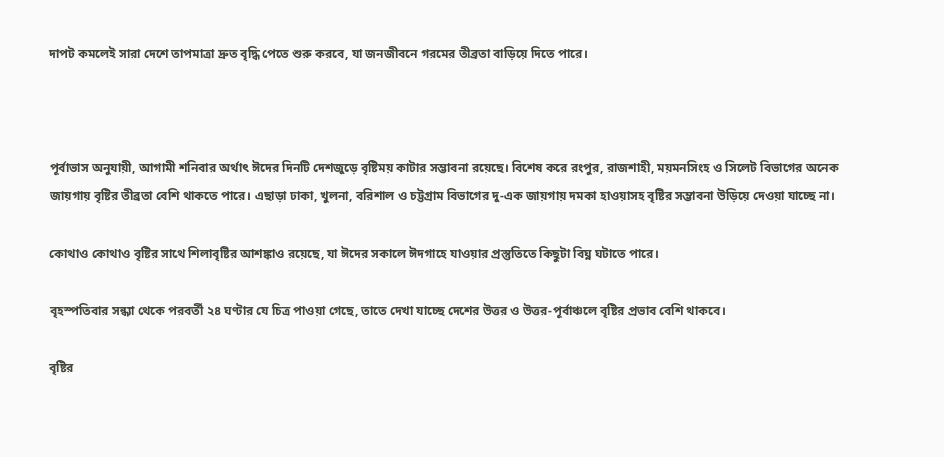দাপট কমলেই সারা দেশে তাপমাত্রা দ্রুত বৃদ্ধি পেতে শুরু করবে, যা জনজীবনে গরমের তীব্রতা বাড়িয়ে দিতে পারে।



পূর্বাভাস অনুযায়ী, আগামী শনিবার অর্থাৎ ঈদের দিনটি দেশজুড়ে বৃষ্টিময় কাটার সম্ভাবনা রয়েছে। বিশেষ করে রংপুর, রাজশাহী, ময়মনসিংহ ও সিলেট বিভাগের অনেক জায়গায় বৃষ্টির তীব্রতা বেশি থাকতে পারে। এছাড়া ঢাকা, খুলনা, বরিশাল ও চট্টগ্রাম বিভাগের দু-এক জায়গায় দমকা হাওয়াসহ বৃষ্টির সম্ভাবনা উড়িয়ে দেওয়া যাচ্ছে না।

কোথাও কোথাও বৃষ্টির সাথে শিলাবৃষ্টির আশঙ্কাও রয়েছে, যা ঈদের সকালে ঈদগাহে যাওয়ার প্রস্তুতিতে কিছুটা বিঘ্ন ঘটাতে পারে।

বৃহস্পতিবার সন্ধ্যা থেকে পরবর্তী ২৪ ঘণ্টার যে চিত্র পাওয়া গেছে, তাতে দেখা যাচ্ছে দেশের উত্তর ও উত্তর-পূর্বাঞ্চলে বৃষ্টির প্রভাব বেশি থাকবে।

বৃষ্টির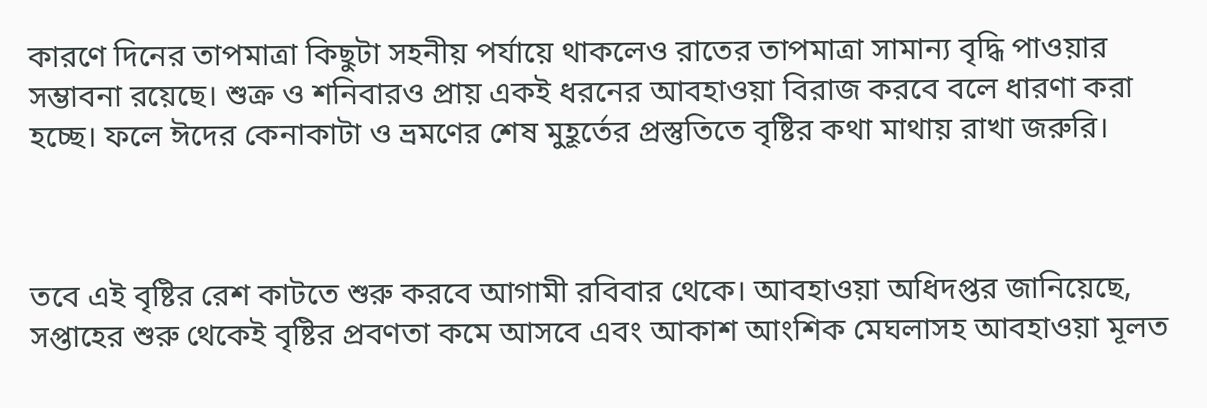কারণে দিনের তাপমাত্রা কিছুটা সহনীয় পর্যায়ে থাকলেও রাতের তাপমাত্রা সামান্য বৃদ্ধি পাওয়ার সম্ভাবনা রয়েছে। শুক্র ও শনিবারও প্রায় একই ধরনের আবহাওয়া বিরাজ করবে বলে ধারণা করা হচ্ছে। ফলে ঈদের কেনাকাটা ও ভ্রমণের শেষ মুহূর্তের প্রস্তুতিতে বৃষ্টির কথা মাথায় রাখা জরুরি।



তবে এই বৃষ্টির রেশ কাটতে শুরু করবে আগামী রবিবার থেকে। আবহাওয়া অধিদপ্তর জানিয়েছে, সপ্তাহের শুরু থেকেই বৃষ্টির প্রবণতা কমে আসবে এবং আকাশ আংশিক মেঘলাসহ আবহাওয়া মূলত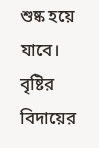শুষ্ক হয়ে যাবে। বৃষ্টির বিদায়ের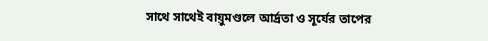সাথে সাথেই বায়ুমণ্ডলে আর্দ্রতা ও সূর্যের তাপের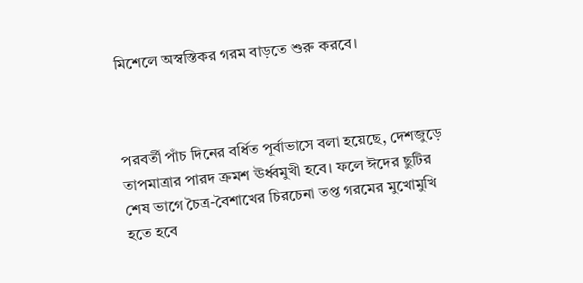মিশেলে অস্বস্তিকর গরম বাড়তে শুরু করবে।



পরবর্তী পাঁচ দিনের বর্ধিত পূর্বাভাসে বলা হয়েছে, দেশজুড়ে তাপমাত্রার পারদ ক্রমশ ঊর্ধ্বমুখী হবে। ফলে ঈদের ছুটির শেষ ভাগে চৈত্র-বৈশাখের চিরচেনা তপ্ত গরমের মুখোমুখি হতে হবে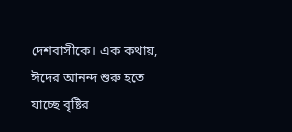দেশবাসীকে। এক কথায়, ঈদের আনন্দ শুরু হতে যাচ্ছে বৃষ্টির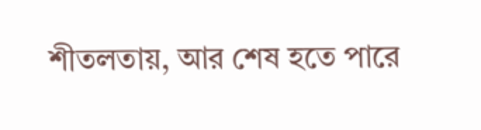শীতলতায়, আর শেষ হতে পারে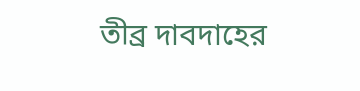তীব্র দাবদাহের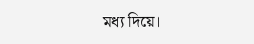মধ্য দিয়ে।